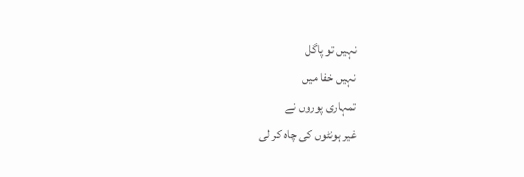نہیں تو پاگل
نہیں خفا میں
تمہاری پوروں نے
غیر ہونٹوں کی چاہ کر لی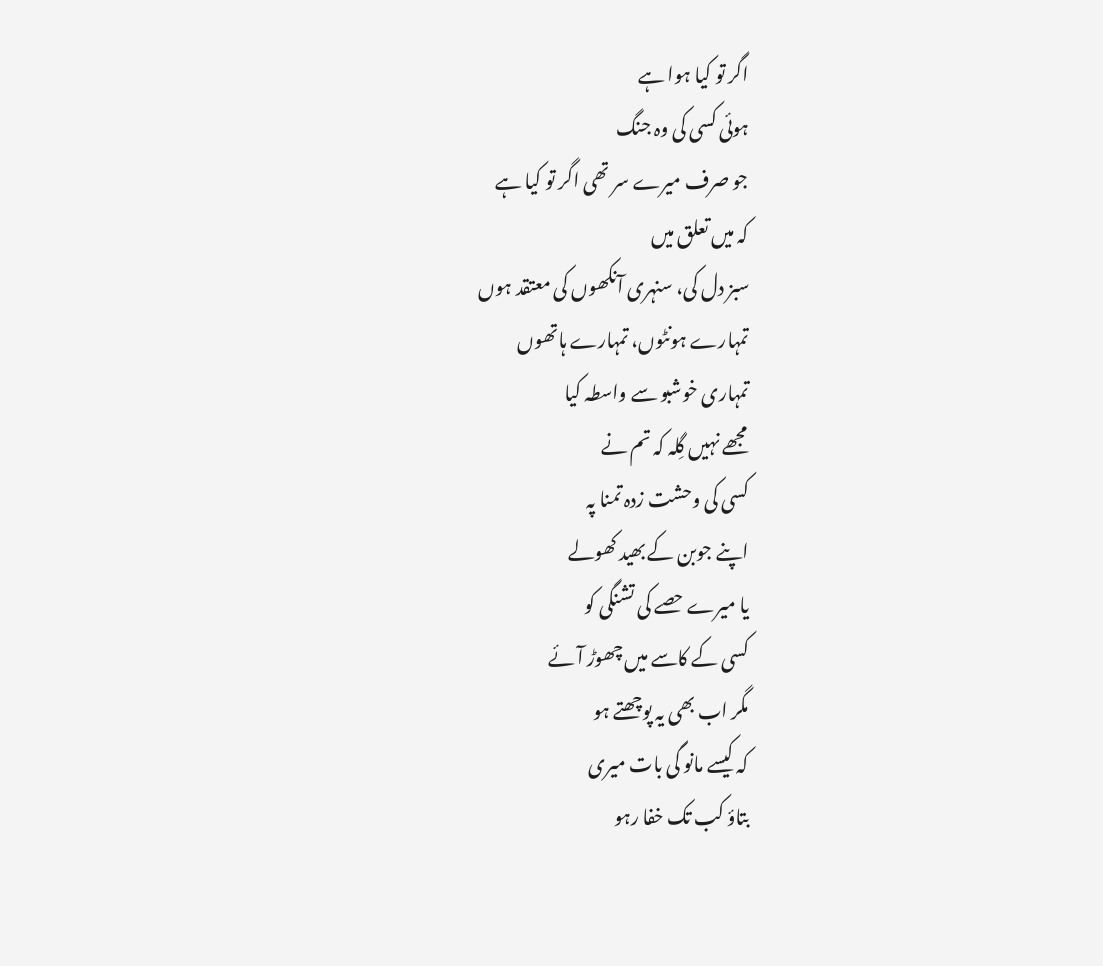اگر تو کیا ہوا ہے
ہوئی کسی کی وہ جنگ
جو صرف میرے سر تھی اگر تو کیا ہے
کہ میں تعلق میں
سبز دل کی، سنہری آنکھوں کی معتقد ہوں
تمہارے ہونٹوں، تمہارے ہاتھوں
تمہاری خوشبو سے واسطہ کیا
مجھے نہیں گِلہ کہ تم نے
کسی کی وحشت زدہ تمنا پہ
اپنے جوبن کے بھید کھولے
یا میرے حصے کی تشنگی کو
کسی کے کاسے میں چھوڑ آئے
مگر اب بھی یہ پوچھتے ہو
کہ کیسے مانو گی بات میری
بتاؤ کب تک خفا رہو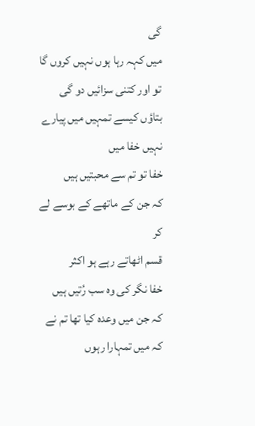گی
میں کہہ رہا ہوں نہیں کروں گا
تو اور کتنی سزائیں دو گی
بتاؤں کیسے تمہیں میں پیارے
نہیں خفا میں
خفا تو تم سے محبتیں ہیں
کہ جن کے ماتھے کے بوسے لے کر
قسم اٹھاتے رہے ہو اکثر
خفا نگر کی وہ سب رُتیں ہیں
کہ جن میں وعدہ کیا تھا تم نے
کہ میں تمہارا رہوں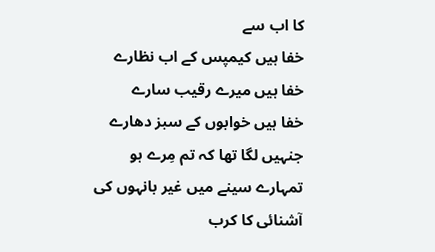کا اب سے
خفا ہیں کیمپس کے اب نظارے
خفا ہیں میرے رقیب سارے
خفا ہیں خوابوں کے سبز دھارے
جنہیں لگا تھا کہ تم مِرے ہو
تمہارے سینے میں غیر بانہوں کی
آشنائی کا کرب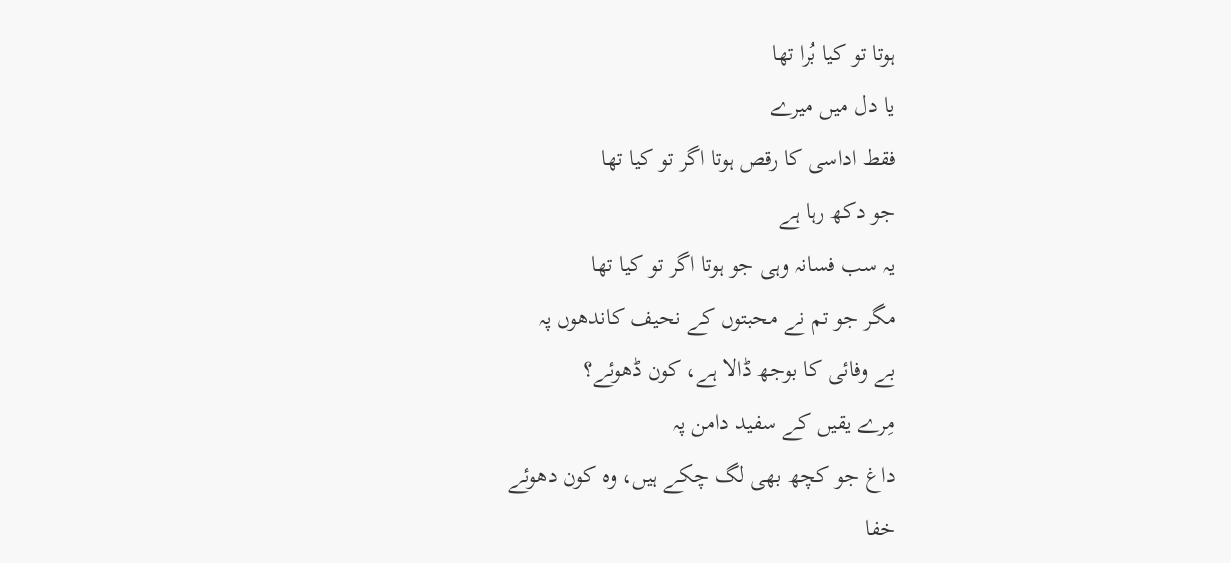ہوتا تو کیا بُرا تھا
یا دل میں میرے
فقط اداسی کا رقص ہوتا اگر تو کیا تھا
جو دکھ رہا ہے
یہ سب فسانہ وہی جو ہوتا اگر تو کیا تھا
مگر جو تم نے محبتوں کے نحیف کاندھوں پہ
بے وفائی کا بوجھ ڈالا ہے، کون ڈھوئے؟
مِرے یقیں کے سفید دامن پہ
داغ جو کچھ بھی لگ چکے ہیں، وہ کون دھوئے
خفا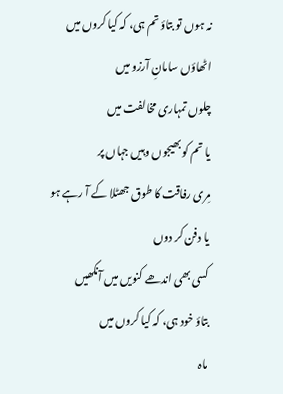نہ ہوں تو بتاؤ تم ہی، کہ کیا کروں میں
اٹھاؤں سامانِ آرزو میں
چلوں تمہاری مخالفت میں
یا تم کو بھیجوں وہیں جہاں پر
مِری رفاقت کا طوق جھٹلا کے آ رہے ہو
یا دفن کر دوں
کسی بھی اندھے کنویں میں آنکھیں
بتاؤ خود ہی، کہ کیا کروں میں
ماہ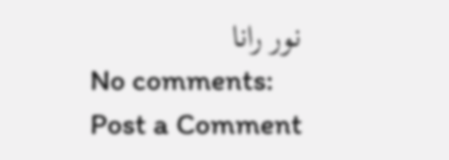نور رانا
No comments:
Post a Comment